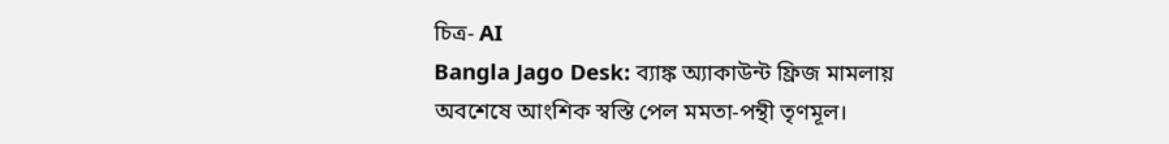চিত্র- AI
Bangla Jago Desk: ব্যাঙ্ক অ্যাকাউন্ট ফ্রিজ মামলায় অবশেষে আংশিক স্বস্তি পেল মমতা-পন্থী তৃণমূল।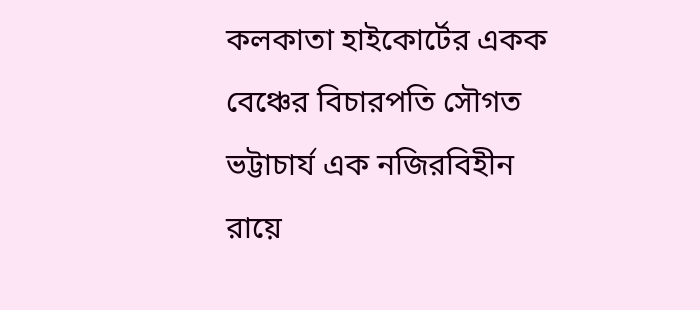কলকাতা হাইকোর্টের একক বেঞ্চের বিচারপতি সৌগত ভট্টাচার্য এক নজিরবিহীন রায়ে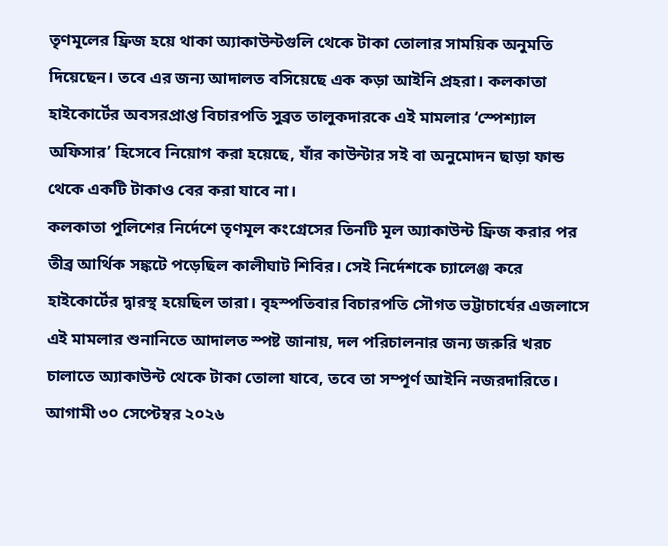তৃণমূলের ফ্রিজ হয়ে থাকা অ্যাকাউন্টগুলি থেকে টাকা তোলার সাময়িক অনুমতি দিয়েছেন। তবে এর জন্য আদালত বসিয়েছে এক কড়া আইনি প্রহরা। কলকাতা হাইকোর্টের অবসরপ্রাপ্ত বিচারপতি সুব্রত তালুকদারকে এই মামলার ‘স্পেশ্যাল অফিসার’ হিসেবে নিয়োগ করা হয়েছে, যাঁর কাউন্টার সই বা অনুমোদন ছাড়া ফান্ড থেকে একটি টাকাও বের করা যাবে না।
কলকাতা পুলিশের নির্দেশে তৃণমূল কংগ্রেসের তিনটি মূল অ্যাকাউন্ট ফ্রিজ করার পর তীব্র আর্থিক সঙ্কটে পড়েছিল কালীঘাট শিবির। সেই নির্দেশকে চ্যালেঞ্জ করে হাইকোর্টের দ্বারস্থ হয়েছিল তারা। বৃহস্পতিবার বিচারপতি সৌগত ভট্টাচার্যের এজলাসে এই মামলার শুনানিতে আদালত স্পষ্ট জানায়, দল পরিচালনার জন্য জরুরি খরচ চালাতে অ্যাকাউন্ট থেকে টাকা তোলা যাবে, তবে তা সম্পূর্ণ আইনি নজরদারিতে।
আগামী ৩০ সেপ্টেম্বর ২০২৬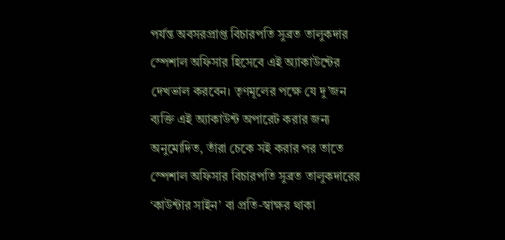পর্যন্ত অবসরপ্রাপ্ত বিচারপতি সুব্রত তালুকদার স্পেশাল অফিসার হিসেবে এই অ্যাকাউন্টের দেখভাল করবেন। তৃণমূলের পক্ষে যে দু’জন ব্যক্তি এই অ্যাকাউন্ট অপারেট করার জন্য অনুমোদিত, তাঁরা চেকে সই করার পর তাতে স্পেশাল অফিসার বিচারপতি সুব্রত তালুকদারের ‘কাউন্টার সাইন’ বা প্রতি-স্বাক্ষর থাকা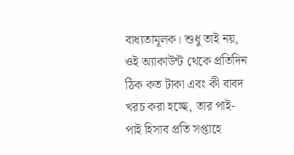বাধ্যতামূলক। শুধু তাই নয়, ওই অ্যাকাউন্ট থেকে প্রতিদিন ঠিক কত টাকা এবং কী বাবদ খরচ করা হচ্ছে, তার পাই-পাই হিসাব প্রতি সপ্তাহে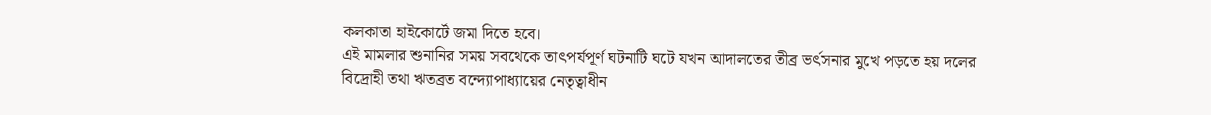কলকাতা হাইকোর্টে জমা দিতে হবে।
এই মামলার শুনানির সময় সবথেকে তাৎপর্যপূর্ণ ঘটনাটি ঘটে যখন আদালতের তীব্র ভর্ৎসনার মুখে পড়তে হয় দলের বিদ্রোহী তথা ঋতব্রত বন্দ্যোপাধ্যায়ের নেতৃত্বাধীন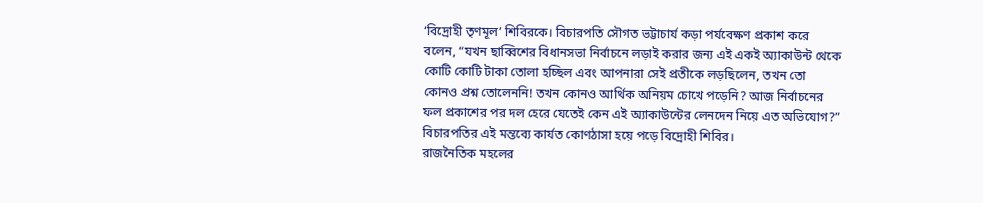‘বিদ্রোহী তৃণমূল’ শিবিরকে। বিচারপতি সৌগত ভট্টাচার্য কড়া পর্যবেক্ষণ প্রকাশ করে বলেন, “যখন ছাব্বিশের বিধানসভা নির্বাচনে লড়াই করার জন্য এই একই অ্যাকাউন্ট থেকে কোটি কোটি টাকা তোলা হচ্ছিল এবং আপনারা সেই প্রতীকে লড়ছিলেন, তখন তো কোনও প্রশ্ন তোলেননি! তখন কোনও আর্থিক অনিয়ম চোখে পড়েনি? আজ নির্বাচনের ফল প্রকাশের পর দল হেরে যেতেই কেন এই অ্যাকাউন্টের লেনদেন নিয়ে এত অভিযোগ?” বিচারপতির এই মন্তব্যে কার্যত কোণঠাসা হয়ে পড়ে বিদ্রোহী শিবির।
রাজনৈতিক মহলের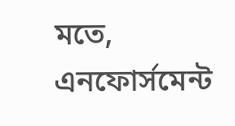মতে, এনফোর্সমেন্ট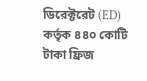ডিরেক্টরেট (ED) কর্তৃক ৪৪০ কোটি টাকা ফ্রিজ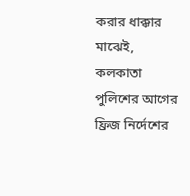করার ধাক্কার মাঝেই, কলকাতা পুলিশের আগের ফ্রিজ নির্দেশের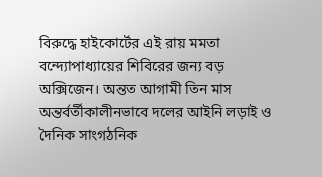বিরুদ্ধে হাইকোর্টের এই রায় মমতা বন্দ্যোপাধ্যায়ের শিবিরের জন্য বড় অক্সিজেন। অন্তত আগামী তিন মাস অন্তর্বর্তীকালীনভাবে দলের আইনি লড়াই ও দৈনিক সাংগঠনিক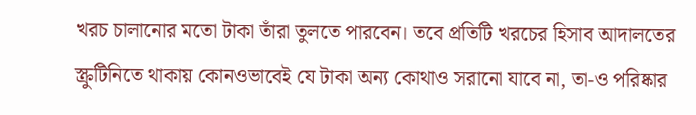খরচ চালানোর মতো টাকা তাঁরা তুলতে পারবেন। তবে প্রতিটি খরচের হিসাব আদালতের স্ক্রুটিনিতে থাকায় কোনওভাবেই যে টাকা অন্য কোথাও সরানো যাবে না, তা-ও পরিষ্কার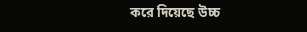করে দিয়েছে উচ্চ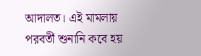আদালত। এই মামলায় পরবর্তী শুনানি কবে হয়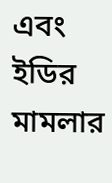এবং ইডির মামলার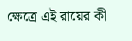ক্ষেত্রে এই রায়ের কী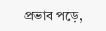প্রভাব পড়ে,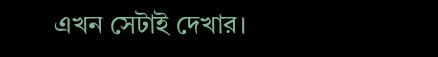এখন সেটাই দেখার।